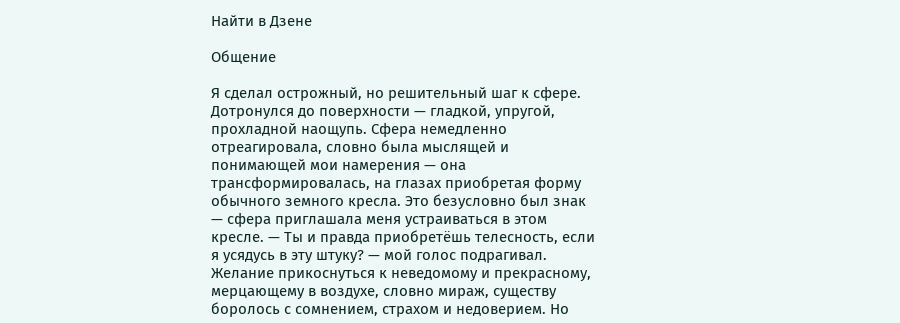Найти в Дзене

Общение

Я сделал острожный, но решительный шаг к сфере. Дотронулся до поверхности — гладкой, упругой, прохладной наощупь. Сфера немедленно отреагировала, словно была мыслящей и понимающей мои намерения — она трансформировалась, на глазах приобретая форму обычного земного кресла. Это безусловно был знак — сфера приглашала меня устраиваться в этом кресле. — Ты и правда приобретёшь телесность, если я усядусь в эту штуку? — мой голос подрагивал. Желание прикоснуться к неведомому и прекрасному, мерцающему в воздухе, словно мираж, существу боролось с сомнением, страхом и недоверием. Но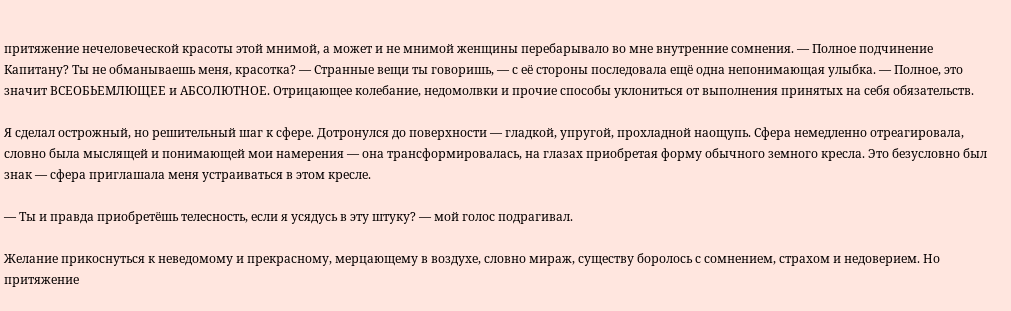притяжение нечеловеческой красоты этой мнимой, а может и не мнимой женщины перебарывало во мне внутренние сомнения. — Полное подчинение Капитану? Ты не обманываешь меня, красотка? — Странные вещи ты говоришь, — с её стороны последовала ещё одна непонимающая улыбка. — Полное, это значит ВСЕОБЬЕМЛЮЩЕЕ и АБСОЛЮТНОЕ. Отрицающее колебание, недомолвки и прочие способы уклониться от выполнения принятых на себя обязательств.

Я сделал острожный, но решительный шаг к сфере. Дотронулся до поверхности — гладкой, упругой, прохладной наощупь. Сфера немедленно отреагировала, словно была мыслящей и понимающей мои намерения — она трансформировалась, на глазах приобретая форму обычного земного кресла. Это безусловно был знак — сфера приглашала меня устраиваться в этом кресле.

— Ты и правда приобретёшь телесность, если я усядусь в эту штуку? — мой голос подрагивал.

Желание прикоснуться к неведомому и прекрасному, мерцающему в воздухе, словно мираж, существу боролось с сомнением, страхом и недоверием. Но притяжение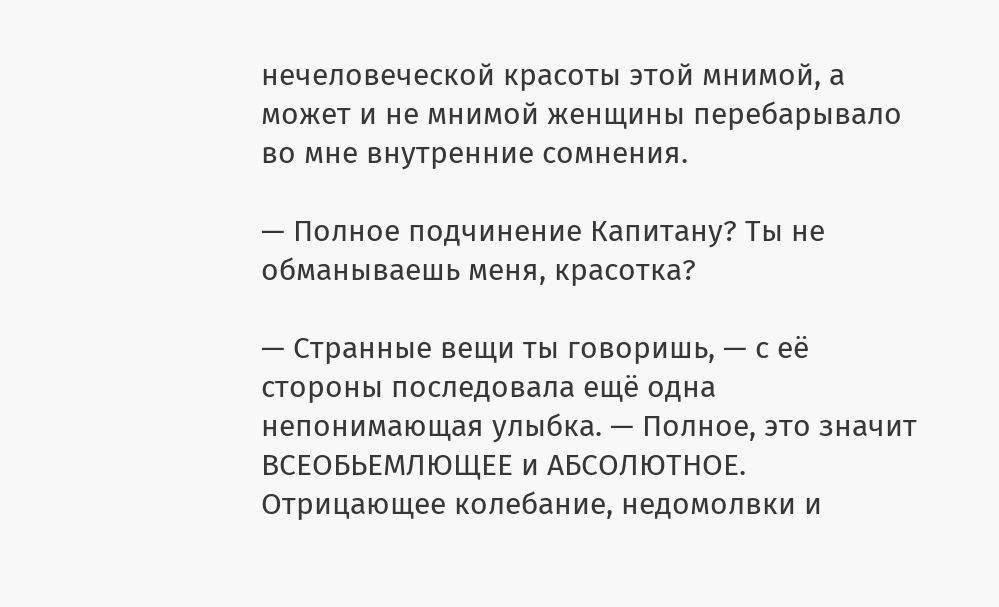нечеловеческой красоты этой мнимой, а может и не мнимой женщины перебарывало во мне внутренние сомнения.

— Полное подчинение Капитану? Ты не обманываешь меня, красотка?

— Странные вещи ты говоришь, — с её стороны последовала ещё одна непонимающая улыбка. — Полное, это значит ВСЕОБЬЕМЛЮЩЕЕ и АБСОЛЮТНОЕ. Отрицающее колебание, недомолвки и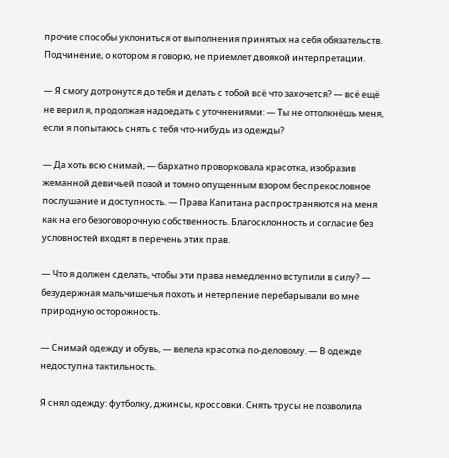прочие способы уклониться от выполнения принятых на себя обязательств. Подчинение, о котором я говорю, не приемлет двоякой интерпретации.

— Я смогу дотронутся до тебя и делать с тобой всё что захочется? — всё ещё не верил я, продолжая надоедать с уточнениями: — Ты не оттолкнёшь меня, если я попытаюсь снять с тебя что-нибудь из одежды?

— Да хоть всю снимай, — бархатно проворковала красотка, изобразив жеманной девичьей позой и томно опущенным взором беспрекословное послушание и доступность. — Права Капитана распространяются на меня как на его безоговорочную собственность. Благосклонность и согласие без условностей входят в перечень этих прав.

— Что я должен сделать, чтобы эти права немедленно вступили в силу? — безудержная мальчишечья похоть и нетерпение перебарывали во мне природную осторожность.

— Снимай одежду и обувь, — велела красотка по-деловому. — В одежде недоступна тактильность.

Я снял одежду: футболку, джинсы, кроссовки. Снять трусы не позволила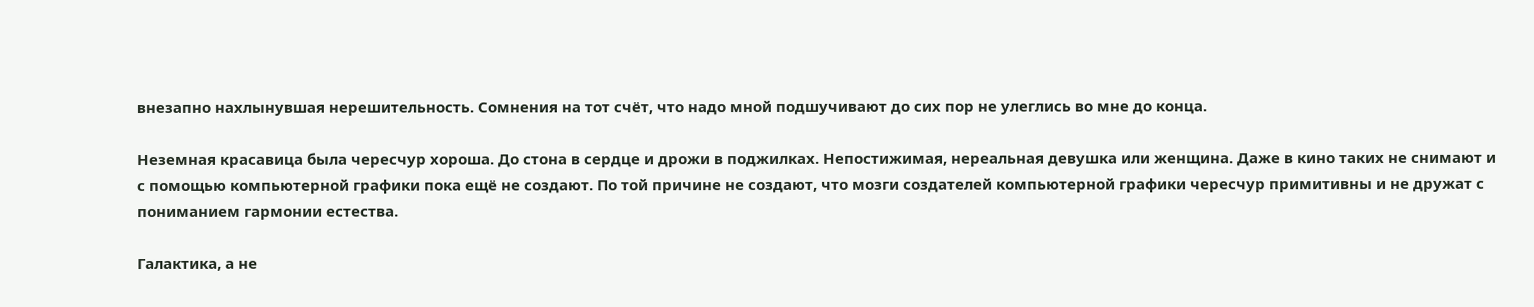внезапно нахлынувшая нерешительность. Сомнения на тот счёт, что надо мной подшучивают до сих пор не улеглись во мне до конца.

Неземная красавица была чересчур хороша. До стона в сердце и дрожи в поджилках. Непостижимая, нереальная девушка или женщина. Даже в кино таких не снимают и с помощью компьютерной графики пока ещё не создают. По той причине не создают, что мозги создателей компьютерной графики чересчур примитивны и не дружат с пониманием гармонии естества.

Галактика, а не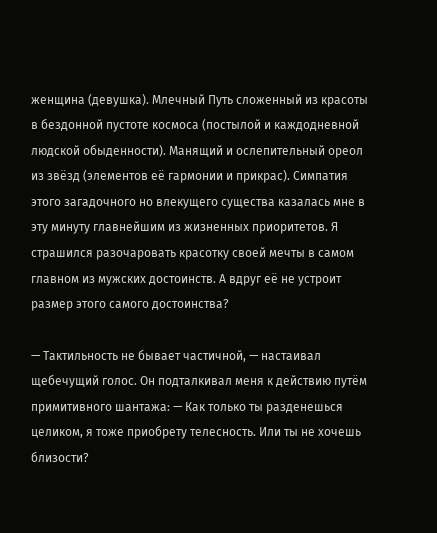женщина (девушка). Млечный Путь сложенный из красоты в бездонной пустоте космоса (постылой и каждодневной людской обыденности). Манящий и ослепительный ореол из звёзд (элементов её гармонии и прикрас). Симпатия этого загадочного но влекущего существа казалась мне в эту минуту главнейшим из жизненных приоритетов. Я страшился разочаровать красотку своей мечты в самом главном из мужских достоинств. А вдруг её не устроит размер этого самого достоинства?

— Тактильность не бывает частичной, — настаивал щебечущий голос. Он подталкивал меня к действию путём примитивного шантажа: — Как только ты разденешься целиком, я тоже приобрету телесность. Или ты не хочешь близости?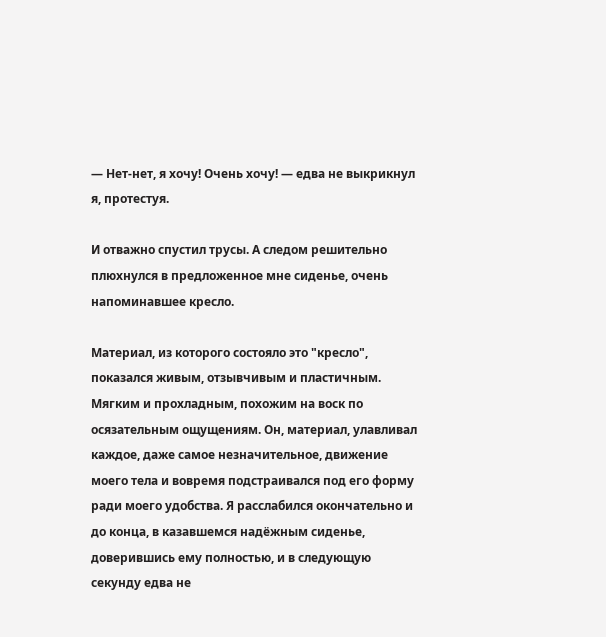— Нет-нет, я хочу! Очень хочу! — едва не выкрикнул я, протестуя.

И отважно спустил трусы. А следом решительно плюхнулся в предложенное мне сиденье, очень напоминавшее кресло.

Материал, из которого состояло это "кресло", показался живым, отзывчивым и пластичным. Мягким и прохладным, похожим на воск по осязательным ощущениям. Он, материал, улавливал каждое, даже самое незначительное, движение моего тела и вовремя подстраивался под его форму ради моего удобства. Я расслабился окончательно и до конца, в казавшемся надёжным сиденье, доверившись ему полностью, и в следующую секунду едва не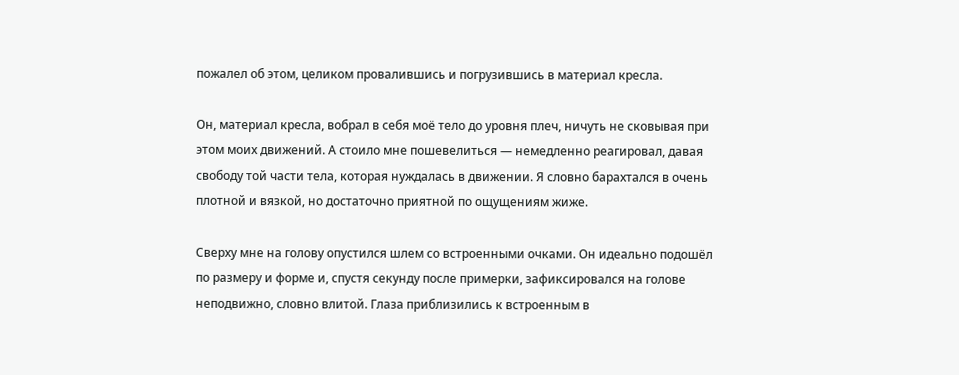пожалел об этом, целиком провалившись и погрузившись в материал кресла.

Он, материал кресла, вобрал в себя моё тело до уровня плеч, ничуть не сковывая при этом моих движений. А стоило мне пошевелиться — немедленно реагировал, давая свободу той части тела, которая нуждалась в движении. Я словно барахтался в очень плотной и вязкой, но достаточно приятной по ощущениям жиже.

Сверху мне на голову опустился шлем со встроенными очками. Он идеально подошёл по размеру и форме и, спустя секунду после примерки, зафиксировался на голове неподвижно, словно влитой. Глаза приблизились к встроенным в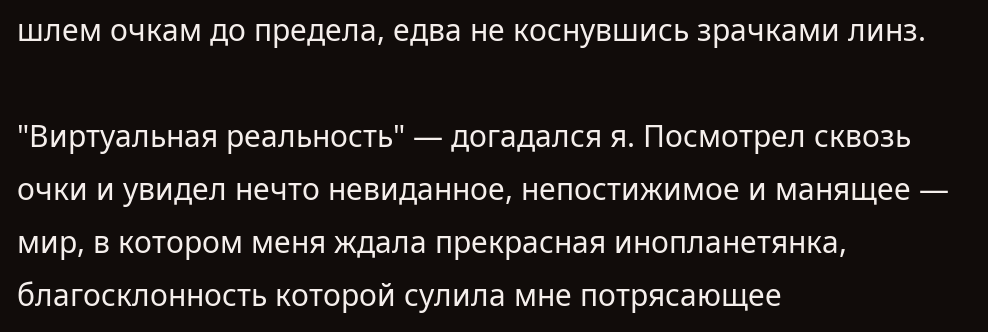шлем очкам до предела, едва не коснувшись зрачками линз.

"Виртуальная реальность" — догадался я. Посмотрел сквозь очки и увидел нечто невиданное, непостижимое и манящее — мир, в котором меня ждала прекрасная инопланетянка, благосклонность которой сулила мне потрясающее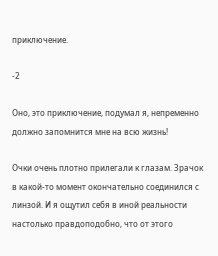приключение.

-2

Оно, это приключение, подумал я, непременно должно запомнится мне на всю жизнь!

Очки очень плотно прилегали к глазам. Зрачок в какой-то момент окончательно соединился с линзой. И я ощутил себя в иной реальности настолько правдоподобно, что от этого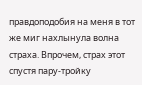правдоподобия на меня в тот же миг нахлынула волна страха. Впрочем, страх этот спустя пару-тройку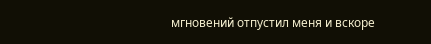мгновений отпустил меня и вскоре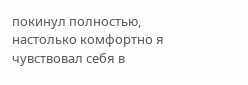покинул полностью, настолько комфортно я чувствовал себя в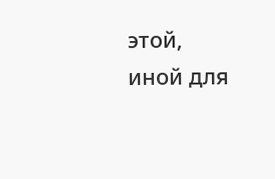этой, иной для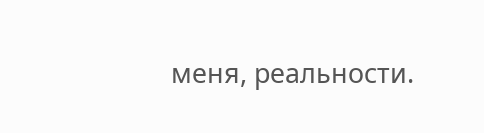меня, реальности.